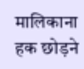मालिकाना हक छोड़ने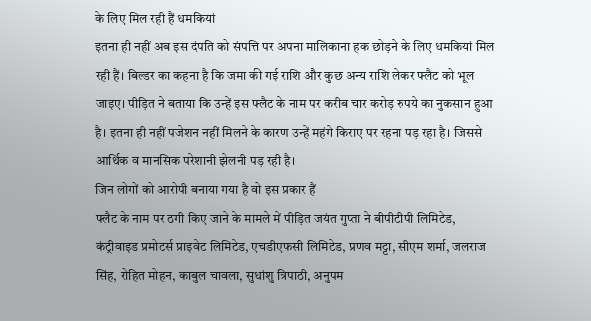के लिए मिल रही हैं धमकियां
इतना ही नहीं अब इस दंपति को संपत्ति पर अपना मालिकाना हक छोड़ने के लिए धमकियां मिल रही हैं। बिल्डर का कहना है कि जमा की गई राशि और कुछ अन्य राशि लेकर फ्लैट को भूल जाइए। पीड़ित ने बताया कि उन्हें इस फ्लैट के नाम पर करीब चार करोड़ रुपये का नुकसान हुआ है। इतना ही नहीं पजेशन नहीं मिलने के कारण उन्हें महंगे किराए पर रहना पड़ रहा है। जिससे आर्थिक व मानसिक परेशानी झेलनी पड़ रही है।
जिन लोगों को आरोपी बनाया गया है वो इस प्रकार हैं
फ्लैट के नाम पर ठगी किए जाने के मामले में पीड़ित जयंत गुप्ता ने बीपीटीपी लिमिटेड, कंट्रीवाइड प्रमोटर्स प्राइवेट लिमिटेड, एचडीएफसी लिमिटेड, प्रणव मट्टा, सीएम शर्मा, जलराज सिंह, रोहित मोहन, काबुल चावला, सुधांशु त्रिपाठी, अनुपम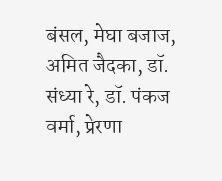बंसल, मेघा बजाज, अमित जैदका, डॉ. संध्या रे, डॉ. पंकज वर्मा, प्रेरणा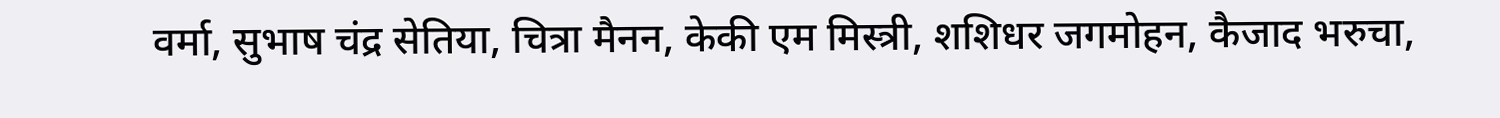वर्मा, सुभाष चंद्र सेतिया, चित्रा मैनन, केकी एम मिस्त्री, शशिधर जगमोहन, कैजाद भरुचा,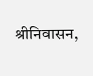श्रीनिवासन,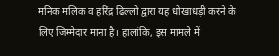मनिक मलिक व हरिंद्र ढिल्लो द्वारा यह धोखाधड़ी करने के लिए जिम्मेदार माना है। हालांकि, इस मामले में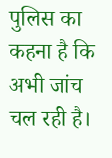पुलिस का कहना है कि अभी जांच चल रही है।